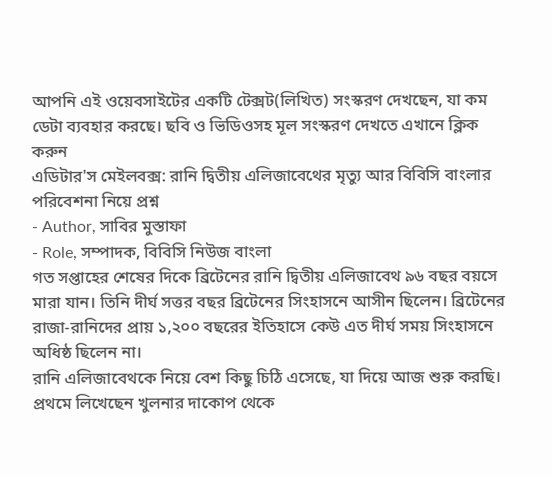আপনি এই ওয়েবসাইটের একটি টেক্সট(লিখিত) সংস্করণ দেখছেন, যা কম ডেটা ব্যবহার করছে। ছবি ও ভিডিওসহ মূল সংস্করণ দেখতে এখানে ক্লিক করুন
এডিটার'স মেইলবক্স: রানি দ্বিতীয় এলিজাবেথের মৃত্যু আর বিবিসি বাংলার পরিবেশনা নিয়ে প্রশ্ন
- Author, সাবির মুস্তাফা
- Role, সম্পাদক, বিবিসি নিউজ বাংলা
গত সপ্তাহের শেষের দিকে ব্রিটেনের রানি দ্বিতীয় এলিজাবেথ ৯৬ বছর বয়সে মারা যান। তিনি দীর্ঘ সত্তর বছর ব্রিটেনের সিংহাসনে আসীন ছিলেন। ব্রিটেনের রাজা-রানিদের প্রায় ১,২০০ বছরের ইতিহাসে কেউ এত দীর্ঘ সময় সিংহাসনে অধিষ্ঠ ছিলেন না।
রানি এলিজাবেথকে নিয়ে বেশ কিছু চিঠি এসেছে, যা দিয়ে আজ শুরু করছি। প্রথমে লিখেছেন খুলনার দাকোপ থেকে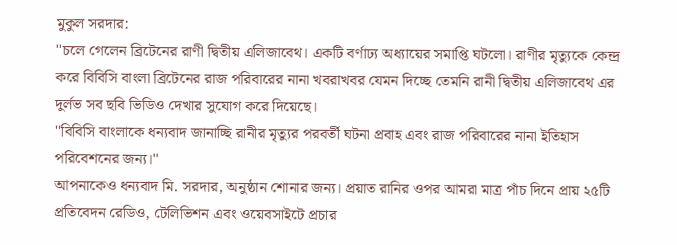মুকুল সরদার:
''চলে গেলেন ব্রিটেনের রাণী দ্বিতীয় এলিজাবেথ। একটি বর্ণাঢ্য অধ্যায়ের সমাপ্তি ঘটলো। রাণীর মৃত্যুকে কেন্দ্র করে বিবিসি বাংলা ব্রিটেনের রাজ পরিবারের নানা খবরাখবর যেমন দিচ্ছে তেমনি রানী দ্বিতীয় এলিজাবেথ এর দুর্লভ সব ছবি ভিডিও দেখার সুযোগ করে দিয়েছে।
''বিবিসি বাংলাকে ধন্যবাদ জানাচ্ছি রানীর মৃত্যুর পরবর্তী ঘটনা প্রবাহ এবং রাজ পরিবারের নানা ইতিহাস পরিবেশনের জন্য।''
আপনাকেও ধন্যবাদ মি. সরদার, অনুষ্ঠান শোনার জন্য। প্রয়াত রানির ওপর আমরা মাত্র পাঁচ দিনে প্রায় ২৫টি প্রতিবেদন রেডিও, টেলিভিশন এবং ওয়েবসাইটে প্রচার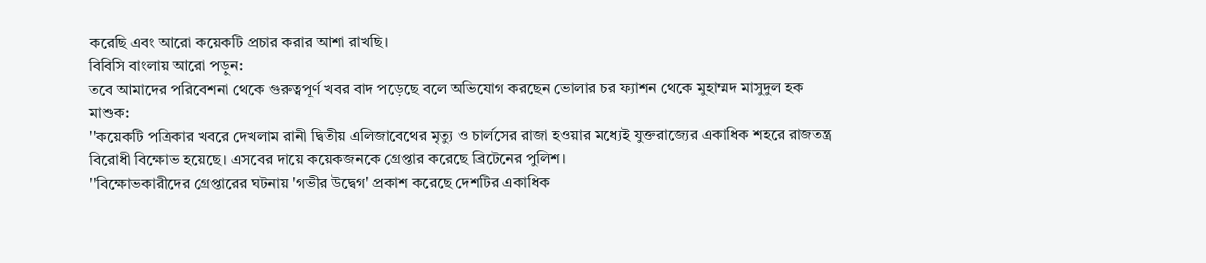করেছি এবং আরো কয়েকটি প্রচার করার আশা রাখছি।
বিবিসি বাংলায় আরো পড়ুন:
তবে আমাদের পরিবেশনা থেকে গুরুত্বপূর্ণ খবর বাদ পড়েছে বলে অভিযোগ করছেন ভোলার চর ফ্যাশন থেকে মুহাম্মদ মাসুদুল হক মাশুক:
''কয়েকটি পত্রিকার খবরে দেখলাম রানী দ্বিতীয় এলিজাবেথের মৃত্যু ও চার্লসের রাজা হওয়ার মধ্যেই যুক্তরাজ্যের একাধিক শহরে রাজতন্ত্র বিরোধী বিক্ষোভ হয়েছে। এসবের দায়ে কয়েকজনকে গ্রেপ্তার করেছে ব্রিটেনের পুলিশ।
''বিক্ষোভকারীদের গ্রেপ্তারের ঘটনায় 'গভীর উদ্বেগ' প্রকাশ করেছে দেশটির একাধিক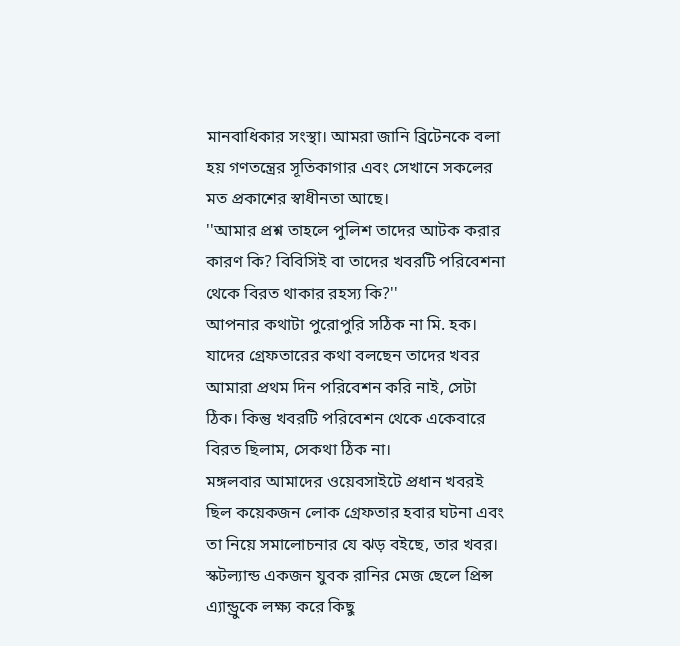মানবাধিকার সংস্থা। আমরা জানি ব্রিটেনকে বলা হয় গণতন্ত্রের সূতিকাগার এবং সেখানে সকলের মত প্রকাশের স্বাধীনতা আছে।
''আমার প্রশ্ন তাহলে পুলিশ তাদের আটক করার কারণ কি? বিবিসিই বা তাদের খবরটি পরিবেশনা থেকে বিরত থাকার রহস্য কি?''
আপনার কথাটা পুরোপুরি সঠিক না মি. হক। যাদের গ্রেফতারের কথা বলছেন তাদের খবর আমারা প্রথম দিন পরিবেশন করি নাই, সেটা ঠিক। কিন্তু খবরটি পরিবেশন থেকে একেবারে বিরত ছিলাম, সেকথা ঠিক না।
মঙ্গলবার আমাদের ওয়েবসাইটে প্রধান খবরই ছিল কয়েকজন লোক গ্রেফতার হবার ঘটনা এবং তা নিয়ে সমালোচনার যে ঝড় বইছে, তার খবর।
স্কটল্যান্ড একজন যুবক রানির মেজ ছেলে প্রিন্স এ্যান্ড্রুকে লক্ষ্য করে কিছু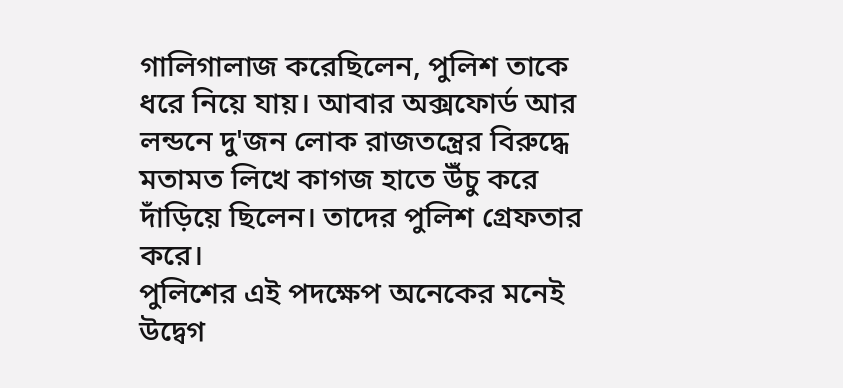গালিগালাজ করেছিলেন, পুলিশ তাকে ধরে নিয়ে যায়। আবার অক্সফোর্ড আর লন্ডনে দু'জন লোক রাজতন্ত্রের বিরুদ্ধে মতামত লিখে কাগজ হাতে উঁচু করে দাঁড়িয়ে ছিলেন। তাদের পুলিশ গ্রেফতার করে।
পুলিশের এই পদক্ষেপ অনেকের মনেই উদ্বেগ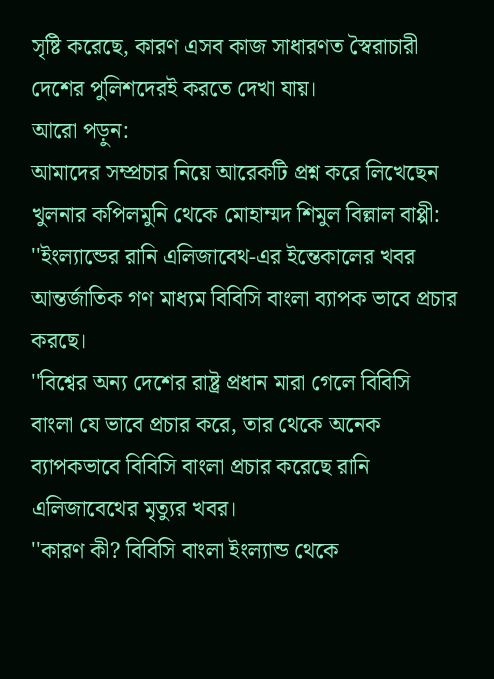সৃষ্টি করেছে, কারণ এসব কাজ সাধারণত স্বৈরাচারী দেশের পুলিশদেরই করতে দেখা যায়।
আরো পড়ুন:
আমাদের সম্প্রচার নিয়ে আরেকটি প্রশ্ন করে লিখেছেন খুলনার কপিলমুনি থেকে মোহাম্মদ শিমুল বিল্লাল বাপ্পী:
''ইংল্যান্ডের রানি এলিজাবেথ-এর ইন্তেকালের খবর আন্তর্জাতিক গণ মাধ্যম বিবিসি বাংলা ব্যাপক ভাবে প্রচার করছে।
''বিশ্বের অন্য দেশের রাষ্ট্র প্রধান মারা গেলে বিবিসি বাংলা যে ভাবে প্রচার করে, তার থেকে অনেক ব্যাপকভাবে বিবিসি বাংলা প্রচার করেছে রানি এলিজাবেথের মৃত্যুর খবর।
''কারণ কী? বিবিসি বাংলা ইংল্যান্ড থেকে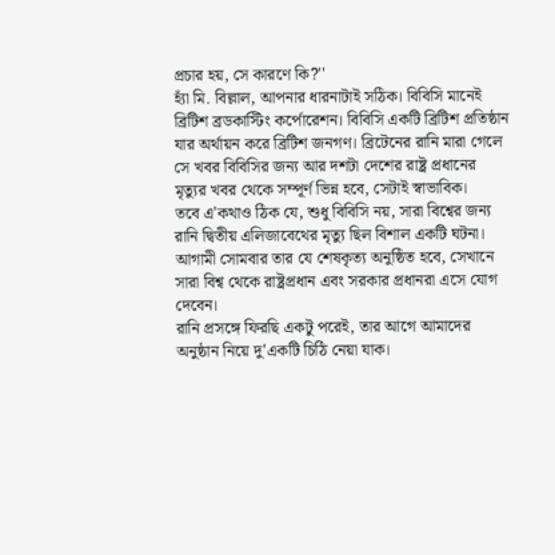প্রচার হয়, সে কারণে কি?''
হ্যাঁ মি. বিল্লাল, আপনার ধারনাটাই সঠিক। বিবিসি মানেই ব্রিটিশ ব্রডকাস্টিং কর্পোরেশন। বিবিসি একটি ব্রিটিশ প্রতিষ্ঠান যার অর্থায়ন করে ব্রিটিশ জনগণ। ব্রিটেনের রানি মারা গেলে সে খবর বিবিসির জন্য আর দশটা দেশের রাষ্ট্র প্রধানের মৃত্যুর খবর থেকে সম্পূর্ণ ভিন্ন হবে, সেটাই স্বাভাবিক।
তবে এ'কথাও ঠিক যে, শুধু বিবিসি নয়, সারা বিশ্বের জন্য রানি দ্বিতীয় এলিজাবেথের মৃত্যু ছিল বিশাল একটি ঘটনা। আগামী সোমবার তার যে শেষকৃত্য অনুষ্ঠিত হবে, সেখানে সারা বিশ্ব থেকে রাষ্ট্রপ্রধান এবং সরকার প্রধানরা এসে যোগ দেবেন।
রানি প্রসঙ্গে ফিরছি একটু পরেই, তার আগে আমাদের অনুষ্ঠান নিয়ে দু'একটি চিঠি নেয়া যাক।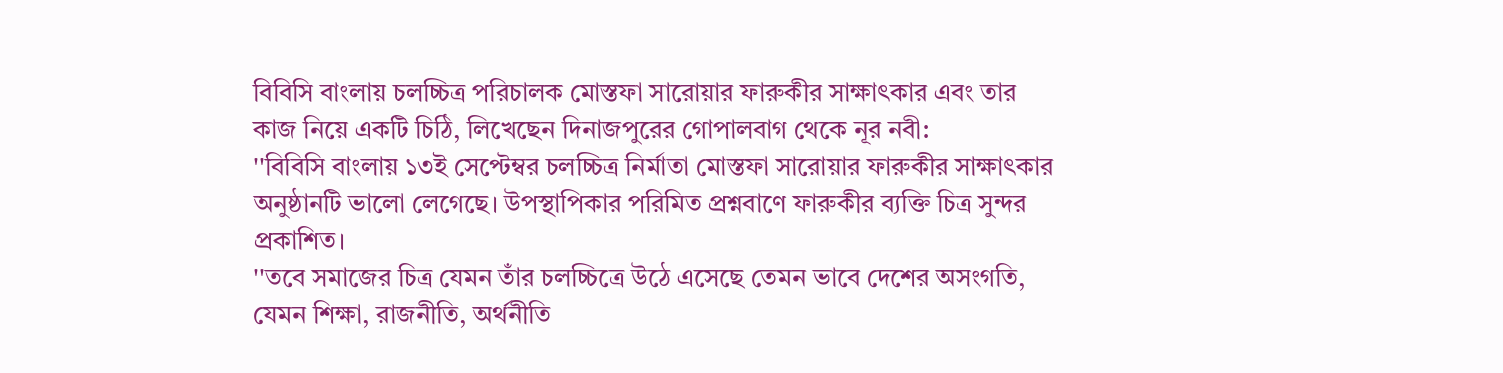বিবিসি বাংলায় চলচ্চিত্র পরিচালক মোস্তফা সারোয়ার ফারুকীর সাক্ষাৎকার এবং তার কাজ নিয়ে একটি চিঠি, লিখেছেন দিনাজপুরের গোপালবাগ থেকে নূর নবী:
''বিবিসি বাংলায় ১৩ই সেপ্টেম্বর চলচ্চিত্র নির্মাতা মোস্তফা সারোয়ার ফারুকীর সাক্ষাৎকার অনুষ্ঠানটি ভালো লেগেছে। উপস্থাপিকার পরিমিত প্রশ্নবাণে ফারুকীর ব্যক্তি চিত্র সুন্দর প্রকাশিত।
''তবে সমাজের চিত্র যেমন তাঁর চলচ্চিত্রে উঠে এসেছে তেমন ভাবে দেশের অসংগতি, যেমন শিক্ষা, রাজনীতি, অর্থনীতি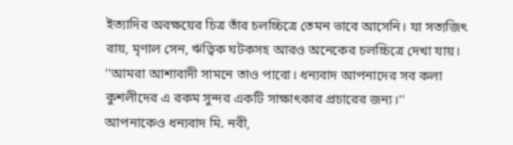ইত্যাদির অবক্ষয়ের চিত্র তাঁর চলচ্চিত্রে তেমন ভাবে আসেনি। যা সত্যজিৎ রায়, মৃণাল সেন, ঋত্বিক ঘটকসহ আরও অনেকের চলচ্চিত্রে দেখা যায়।
''আমরা আশাবাদী সামনে তাও পাবো। ধন্যবাদ আপনাদের সব কলা কুশলীদের এ রকম সুন্দর একটি সাক্ষাৎকার প্রচারের জন্য।''
আপনাকেও ধন্যবাদ মি. নবী,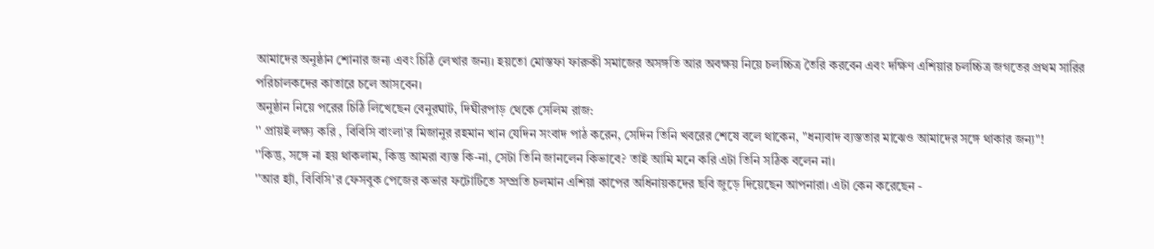আমাদের অনুষ্ঠান শোনার জন্য এবং চিঠি লেখার জন্য। হয়তো মোস্তফা ফারুকী সমাজের অসঙ্গতি আর অবক্ষয় নিয়ে চলচ্চিত্র তৈরি করবেন এবং দক্ষিণ এশিয়ার চলচ্চিত্র জগতের প্রথম সারির পরিচালকদের কাতারে চলে আসবেন।
অনুষ্ঠান নিয়ে পরের চিঠি লিখেছেন বেনুরঘাট, দিঘীরপাড় থেকে সেলিম রাজ:
'' প্রায়ই লক্ষ্য করি , বিবিসি বাংলা'র মিজানুর রহমান খান যেদিন সংবাদ পাঠ করেন, সেদিন তিনি খবরের শেষে বলে থাকেন, "ধন্যবাদ ব্যস্ততার মাঝেও আমাদের সঙ্গে থাকার জন্য"!
''কিন্তু, সঙ্গে না হয় থাকলাম, কিন্তু আমরা ব্যস্ত কি-না, সেটা তিনি জানলেন কিভাবে? তাই আমি মনে করি এটা তিনি সঠিক বলেন না।
''আর হ্যাঁ, বিবিসি'র ফেসবুক পেজের কভার ফটোটিতে সম্প্রতি চলমান এশিয়া কাপের অধিনায়কদের ছবি জুড়ে দিয়েছেন আপনারা। এটা কেন করেছেন -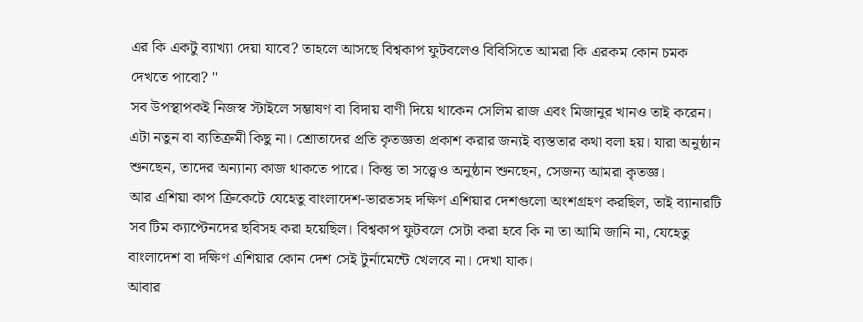এর কি একটু ব্যাখ্যা দেয়া যাবে? তাহলে আসছে বিশ্বকাপ ফুটবলেও বিবিসিতে আমরা কি এরকম কোন চমক দেখতে পাবো? ''
সব উপস্থাপকই নিজস্ব স্টাইলে সম্ভাষণ বা বিদায় বাণী দিয়ে থাকেন সেলিম রাজ এবং মিজানুর খানও তাই করেন। এটা নতুন বা ব্যতিক্রমী কিছু না। শ্রোতাদের প্রতি কৃতজ্ঞতা প্রকাশ করার জন্যই ব্যস্ততার কথা বলা হয়। যারা অনুষ্ঠান শুনছেন, তাদের অন্যান্য কাজ থাকতে পারে। কিন্তু তা সত্ত্বেও অনুষ্ঠান শুনছেন, সেজন্য আমরা কৃতজ্ঞ।
আর এশিয়া কাপ ক্রিকেটে যেহেতু বাংলাদেশ-ভারতসহ দক্ষিণ এশিয়ার দেশগুলো অংশগ্রহণ করছিল, তাই ব্যানারটি সব টিম ক্যাপ্টেনদের ছবিসহ করা হয়েছিল। বিশ্বকাপ ফুটবলে সেটা করা হবে কি না তা আমি জানি না, যেহেতু বাংলাদেশ বা দক্ষিণ এশিয়ার কোন দেশ সেই টুর্নামেন্টে খেলবে না। দেখা যাক।
আবার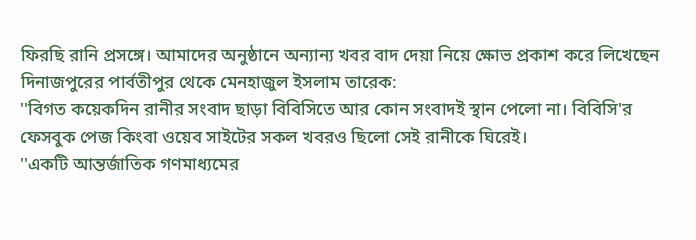ফিরছি রানি প্রসঙ্গে। আমাদের অনুষ্ঠানে অন্যান্য খবর বাদ দেয়া নিয়ে ক্ষোভ প্রকাশ করে লিখেছেন দিনাজপুরের পার্বতীপুর থেকে মেনহাজুল ইসলাম তারেক:
''বিগত কয়েকদিন রানীর সংবাদ ছাড়া বিবিসিতে আর কোন সংবাদই স্থান পেলো না। বিবিসি'র ফেসবুক পেজ কিংবা ওয়েব সাইটের সকল খবরও ছিলো সেই রানীকে ঘিরেই।
''একটি আন্তর্জাতিক গণমাধ্যমের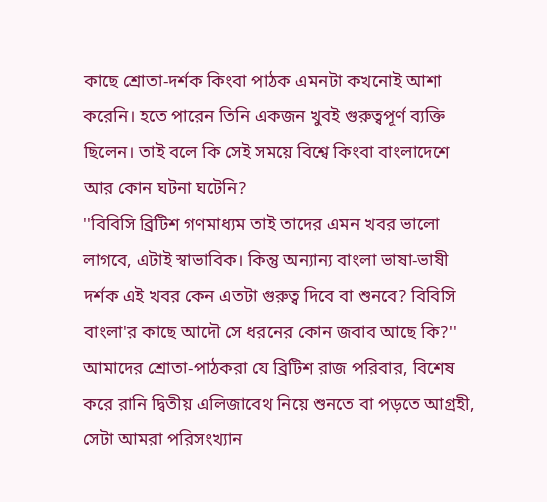কাছে শ্রোতা-দর্শক কিংবা পাঠক এমনটা কখনোই আশা করেনি। হতে পারেন তিনি একজন খুবই গুরুত্বপূর্ণ ব্যক্তি ছিলেন। তাই বলে কি সেই সময়ে বিশ্বে কিংবা বাংলাদেশে আর কোন ঘটনা ঘটেনি?
''বিবিসি ব্রিটিশ গণমাধ্যম তাই তাদের এমন খবর ভালো লাগবে, এটাই স্বাভাবিক। কিন্তু অন্যান্য বাংলা ভাষা-ভাষী দর্শক এই খবর কেন এতটা গুরুত্ব দিবে বা শুনবে? বিবিসি বাংলা'র কাছে আদৌ সে ধরনের কোন জবাব আছে কি?''
আমাদের শ্রোতা-পাঠকরা যে ব্রিটিশ রাজ পরিবার, বিশেষ করে রানি দ্বিতীয় এলিজাবেথ নিয়ে শুনতে বা পড়তে আগ্রহী, সেটা আমরা পরিসংখ্যান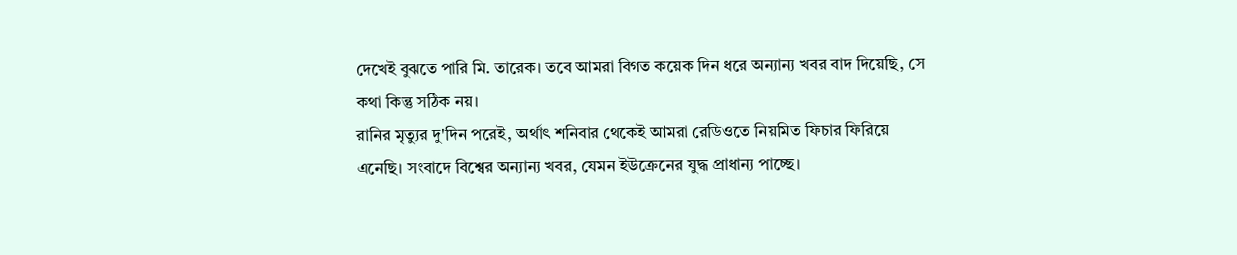দেখেই বুঝতে পারি মি. তারেক। তবে আমরা বিগত কয়েক দিন ধরে অন্যান্য খবর বাদ দিয়েছি, সে কথা কিন্তু সঠিক নয়।
রানির মৃত্যুর দু'দিন পরেই, অর্থাৎ শনিবার থেকেই আমরা রেডিওতে নিয়মিত ফিচার ফিরিয়ে এনেছি। সংবাদে বিশ্বের অন্যান্য খবর, যেমন ইউক্রেনের যুদ্ধ প্রাধান্য পাচ্ছে।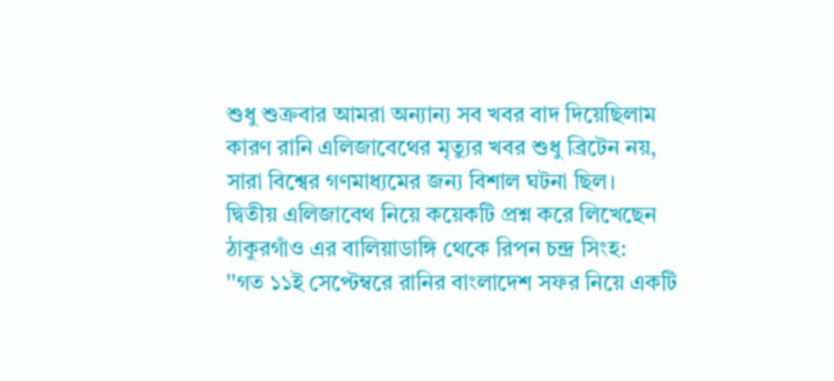শুধু শুক্রবার আমরা অন্যান্য সব খবর বাদ দিয়েছিলাম কারণ রানি এলিজাবেথের মৃত্যুর খবর শুধু ব্রিটেন নয়, সারা বিশ্বের গণমাধ্যমের জন্য বিশাল ঘটনা ছিল।
দ্বিতীয় এলিজাবেথ নিয়ে কয়েকটি প্রশ্ন করে লিখেছেন ঠাকুরগাঁও এর বালিয়াডাঙ্গি থেকে রিপন চন্দ্র সিংহ:
''গত ১১ই সেপ্টেম্বরে রানির বাংলাদেশ সফর নিয়ে একটি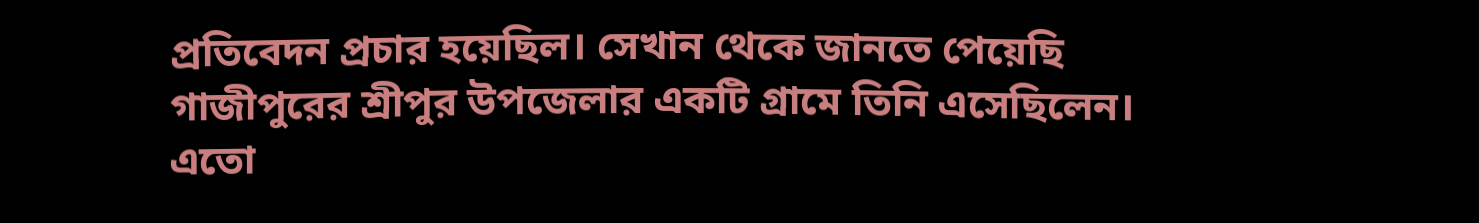প্রতিবেদন প্রচার হয়েছিল। সেখান থেকে জানতে পেয়েছি গাজীপুরের শ্রীপুর উপজেলার একটি গ্রামে তিনি এসেছিলেন। এতো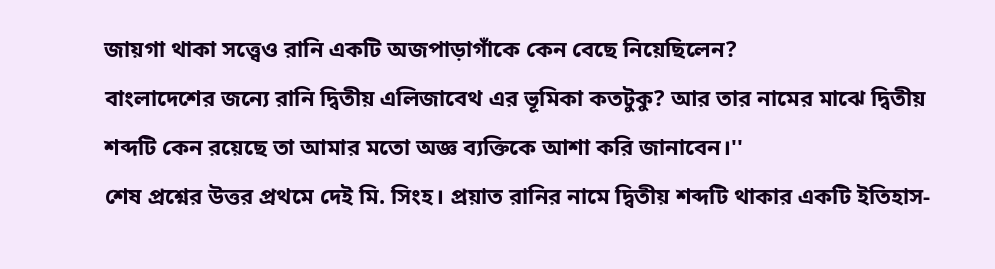জায়গা থাকা সত্ত্বেও রানি একটি অজপাড়াগাঁকে কেন বেছে নিয়েছিলেন?
বাংলাদেশের জন্যে রানি দ্বিতীয় এলিজাবেথ এর ভূমিকা কতটুকু? আর তার নামের মাঝে দ্বিতীয় শব্দটি কেন রয়েছে তা আমার মতো অজ্ঞ ব্যক্তিকে আশা করি জানাবেন।''
শেষ প্রশ্নের উত্তর প্রথমে দেই মি. সিংহ। প্রয়াত রানির নামে দ্বিতীয় শব্দটি থাকার একটি ইতিহাস-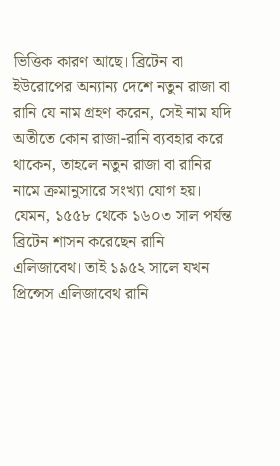ভিত্তিক কারণ আছে। ব্রিটেন বা ইউরোপের অন্যান্য দেশে নতুন রাজা বা রানি যে নাম গ্রহণ করেন, সেই নাম যদি অতীতে কোন রাজা-রানি ব্যবহার করে থাকেন, তাহলে নতুন রাজা বা রানির নামে ক্রমানুসারে সংখ্যা যোগ হয়।
যেমন, ১৫৫৮ থেকে ১৬০৩ সাল পর্যন্ত ব্রিটেন শাসন করেছেন রানি এলিজাবেথ। তাই ১৯৫২ সালে যখন প্রিন্সেস এলিজাবেথ রানি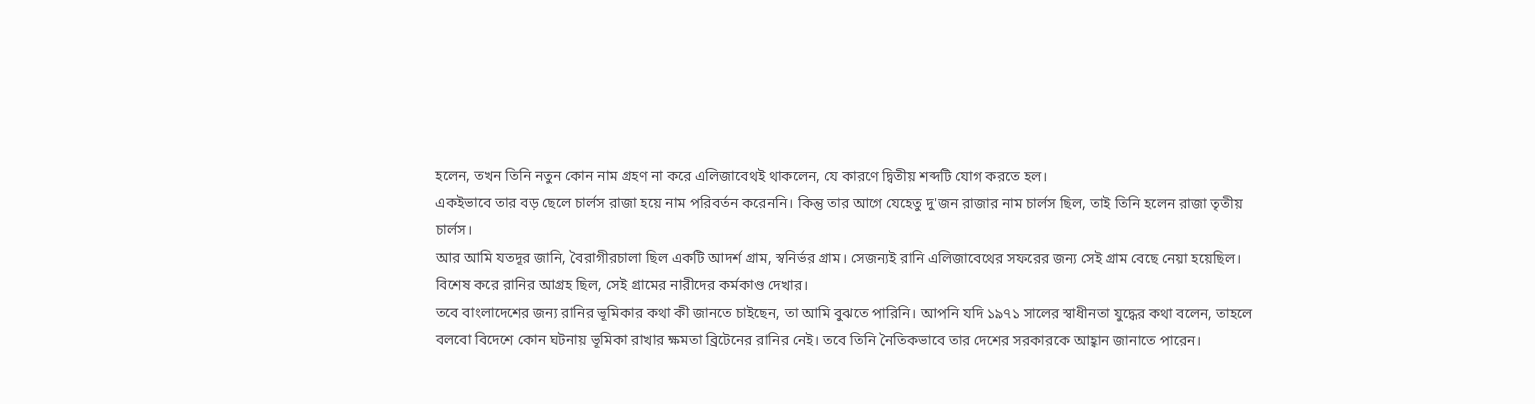হলেন, তখন তিনি নতুন কোন নাম গ্রহণ না করে এলিজাবেথই থাকলেন, যে কারণে দ্বিতীয় শব্দটি যোগ করতে হল।
একইভাবে তার বড় ছেলে চার্লস রাজা হয়ে নাম পরিবর্তন করেননি। কিন্তু তার আগে যেহেতু দু'জন রাজার নাম চার্লস ছিল, তাই তিনি হলেন রাজা তৃতীয় চার্লস।
আর আমি যতদূর জানি, বৈরাগীরচালা ছিল একটি আদর্শ গ্রাম, স্বনির্ভর গ্রাম। সেজন্যই রানি এলিজাবেথের সফরের জন্য সেই গ্রাম বেছে নেয়া হয়েছিল। বিশেষ করে রানির আগ্রহ ছিল, সেই গ্রামের নারীদের কর্মকাণ্ড দেখার।
তবে বাংলাদেশের জন্য রানির ভূমিকার কথা কী জানতে চাইছেন, তা আমি বুঝতে পারিনি। আপনি যদি ১৯৭১ সালের স্বাধীনতা যুদ্ধের কথা বলেন, তাহলে বলবো বিদেশে কোন ঘটনায় ভূমিকা রাখার ক্ষমতা ব্রিটেনের রানির নেই। তবে তিনি নৈতিকভাবে তার দেশের সরকারকে আহ্বান জানাতে পারেন।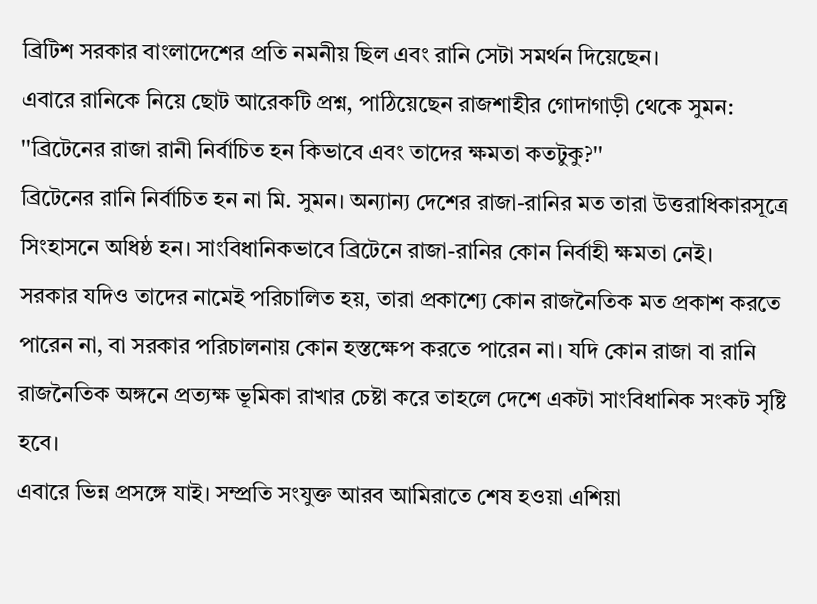ব্রিটিশ সরকার বাংলাদেশের প্রতি নমনীয় ছিল এবং রানি সেটা সমর্থন দিয়েছেন।
এবারে রানিকে নিয়ে ছোট আরেকটি প্রশ্ন, পাঠিয়েছেন রাজশাহীর গোদাগাড়ী থেকে সুমন:
''ব্রিটেনের রাজা রানী নির্বাচিত হন কিভাবে এবং তাদের ক্ষমতা কতটুকু?''
ব্রিটেনের রানি নির্বাচিত হন না মি. সুমন। অন্যান্য দেশের রাজা-রানির মত তারা উত্তরাধিকারসূত্রে সিংহাসনে অধিষ্ঠ হন। সাংবিধানিকভাবে ব্রিটেনে রাজা-রানির কোন নির্বাহী ক্ষমতা নেই।
সরকার যদিও তাদের নামেই পরিচালিত হয়, তারা প্রকাশ্যে কোন রাজনৈতিক মত প্রকাশ করতে পারেন না, বা সরকার পরিচালনায় কোন হস্তক্ষেপ করতে পারেন না। যদি কোন রাজা বা রানি রাজনৈতিক অঙ্গনে প্রত্যক্ষ ভূমিকা রাখার চেষ্টা করে তাহলে দেশে একটা সাংবিধানিক সংকট সৃষ্টি হবে।
এবারে ভিন্ন প্রসঙ্গে যাই। সম্প্রতি সংযুক্ত আরব আমিরাতে শেষ হওয়া এশিয়া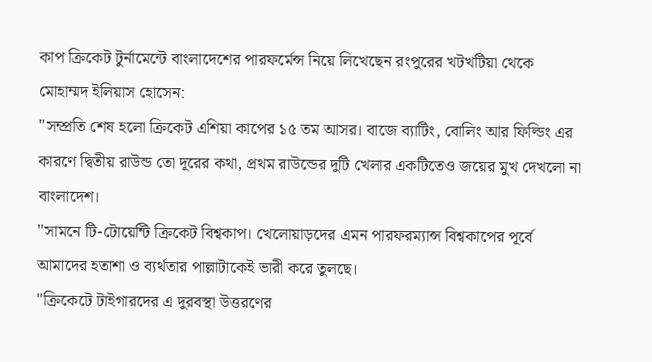কাপ ক্রিকেট টুর্নামেন্টে বাংলাদেশের পারফর্মেন্স নিয়ে লিখেছেন রংপুরের খটখটিয়া থেকে মোহাম্মদ ইলিয়াস হোসেন:
''সম্প্রতি শেষ হলো ক্রিকেট এশিয়া কাপের ১৫ তম আসর। বাজে ব্যাটিং, বোলিং আর ফিল্ডিং এর কারণে দ্বিতীয় রাউন্ড তো দূরের কথা, প্রথম রাউন্ডের দুটি খেলার একটিতেও জয়ের মুখ দেখলো না বাংলাদেশ।
''সামনে টি-টোয়েন্টি ক্রিকেট বিশ্বকাপ। খেলোয়াড়দের এমন পারফরম্যান্স বিশ্বকাপের পূর্বে আমাদের হতাশা ও ব্যর্থতার পাল্লাটাকেই ভারী করে তুলছে।
''ক্রিকেটে টাইগারদের এ দুরবস্থা উত্তরণের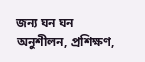জন্য ঘন ঘন অনুশীলন, প্রশিক্ষণ,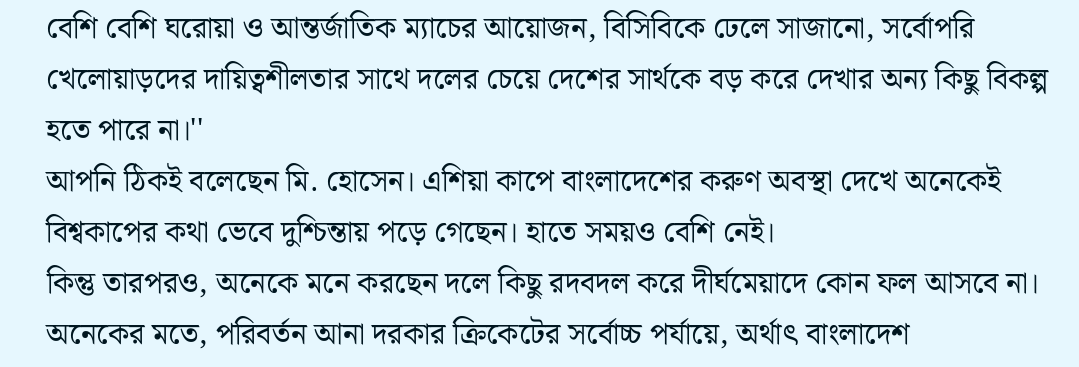বেশি বেশি ঘরোয়া ও আন্তর্জাতিক ম্যাচের আয়োজন, বিসিবিকে ঢেলে সাজানো, সর্বোপরি খেলোয়াড়দের দায়িত্বশীলতার সাথে দলের চেয়ে দেশের সার্থকে বড় করে দেখার অন্য কিছু বিকল্প হতে পারে না।''
আপনি ঠিকই বলেছেন মি. হোসেন। এশিয়া কাপে বাংলাদেশের করুণ অবস্থা দেখে অনেকেই বিশ্বকাপের কথা ভেবে দুশ্চিন্তায় পড়ে গেছেন। হাতে সময়ও বেশি নেই।
কিন্তু তারপরও, অনেকে মনে করছেন দলে কিছু রদবদল করে দীর্ঘমেয়াদে কোন ফল আসবে না। অনেকের মতে, পরিবর্তন আনা দরকার ক্রিকেটের সর্বোচ্চ পর্যায়ে, অর্থাৎ বাংলাদেশ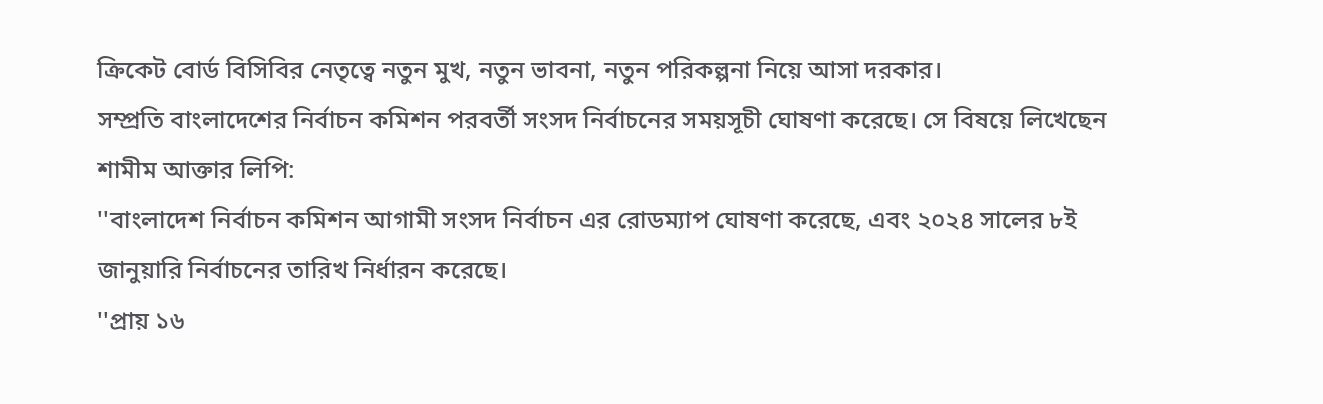ক্রিকেট বোর্ড বিসিবির নেতৃত্বে নতুন মুখ, নতুন ভাবনা, নতুন পরিকল্পনা নিয়ে আসা দরকার।
সম্প্রতি বাংলাদেশের নির্বাচন কমিশন পরবর্তী সংসদ নির্বাচনের সময়সূচী ঘোষণা করেছে। সে বিষয়ে লিখেছেন শামীম আক্তার লিপি:
''বাংলাদেশ নির্বাচন কমিশন আগামী সংসদ নির্বাচন এর রোডম্যাপ ঘোষণা করেছে, এবং ২০২৪ সালের ৮ই জানুয়ারি নির্বাচনের তারিখ নির্ধারন করেছে।
''প্রায় ১৬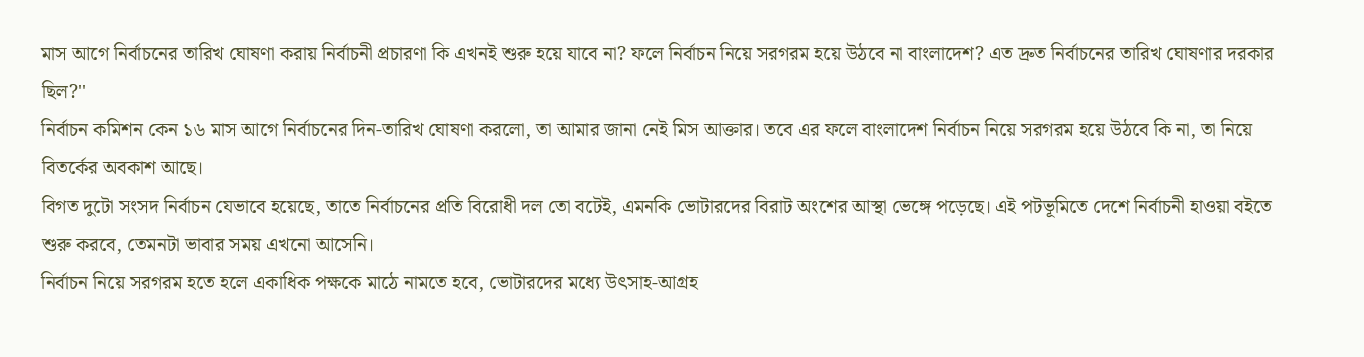মাস আগে নির্বাচনের তারিখ ঘোষণা করায় নির্বাচনী প্রচারণা কি এখনই শুরু হয়ে যাবে না? ফলে নির্বাচন নিয়ে সরগরম হয়ে উঠবে না বাংলাদেশ? এত দ্রুত নির্বাচনের তারিখ ঘোষণার দরকার ছিল?''
নির্বাচন কমিশন কেন ১৬ মাস আগে নির্বাচনের দিন-তারিখ ঘোষণা করলো, তা আমার জানা নেই মিস আক্তার। তবে এর ফলে বাংলাদেশ নির্বাচন নিয়ে সরগরম হয়ে উঠবে কি না, তা নিয়ে বিতর্কের অবকাশ আছে।
বিগত দুটো সংসদ নির্বাচন যেভাবে হয়েছে, তাতে নির্বাচনের প্রতি বিরোধী দল তো বটেই, এমনকি ভোটারদের বিরাট অংশের আস্থা ভেঙ্গে পড়েছে। এই পটভূমিতে দেশে নির্বাচনী হাওয়া বইতে শুরু করবে, তেমনটা ভাবার সময় এখনো আসেনি।
নির্বাচন নিয়ে সরগরম হতে হলে একাধিক পক্ষকে মাঠে নামতে হবে, ভোটারদের মধ্যে উৎসাহ-আগ্রহ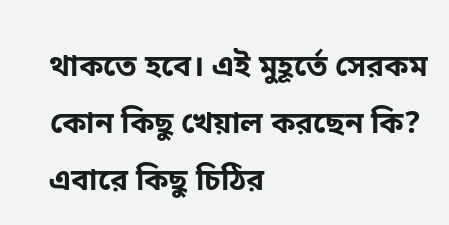থাকতে হবে। এই মুহূর্তে সেরকম কোন কিছু খেয়াল করছেন কি?
এবারে কিছু চিঠির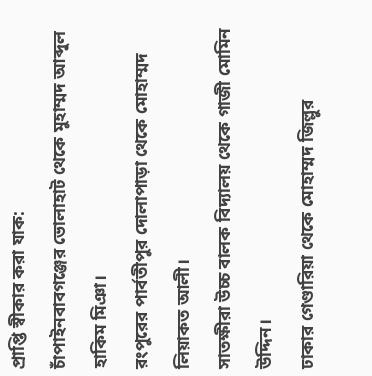প্রাপ্তি স্বীকার করা যাক:
চাঁপাইনবাবগঞ্জের ভোলাহাট থেকে মুহাম্মদ আব্দুল হাকিম মিঞা।
রংপুরের পার্বতীপুর দোলাপাড়া থেকে মোহাম্মদ লিয়াকত আলী।
সাতক্ষীরা উচ্চ বালক বিদ্যালয় থেকে গাজী মোমিন উদ্দিন।
ঢাকার গেণ্ডারিয়া থেকে মোহাম্মদ জিল্লুর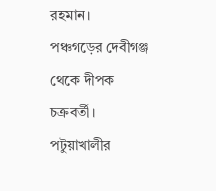রহমান।
পঞ্চগড়ের দেবীগঞ্জ থেকে দীপক চক্রবর্তী।
পটুয়াখালীর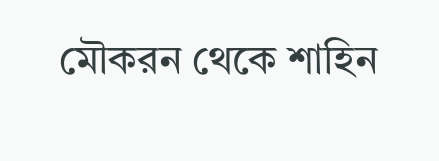মৌকরন থেকে শাহিন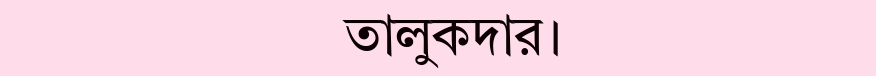তালুকদার।